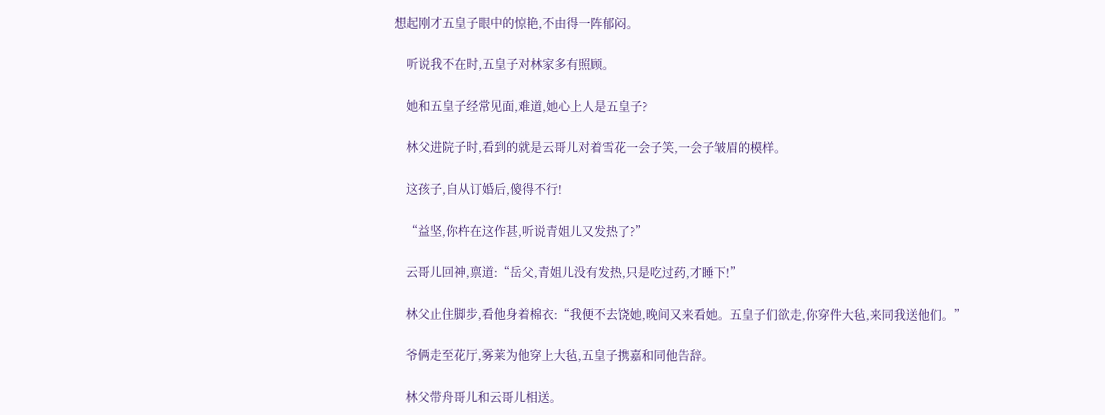想起刚才五皇子眼中的惊艳,不由得一阵郁闷。

    听说我不在时,五皇子对林家多有照顾。

    她和五皇子经常见面,难道,她心上人是五皇子?

    林父进院子时,看到的就是云哥儿对着雪花一会子笑,一会子皱眉的模样。

    这孩子,自从订婚后,傻得不行!

    “益坚,你杵在这作甚,听说青姐儿又发热了?”

    云哥儿回神,禀道:“岳父,青姐儿没有发热,只是吃过药,才睡下!”

    林父止住脚步,看他身着棉衣:“我便不去饶她,晚间又来看她。五皇子们欲走,你穿件大毡,来同我送他们。”

    爷俩走至花厅,雾莱为他穿上大毡,五皇子携嘉和同他告辞。

    林父带舟哥儿和云哥儿相送。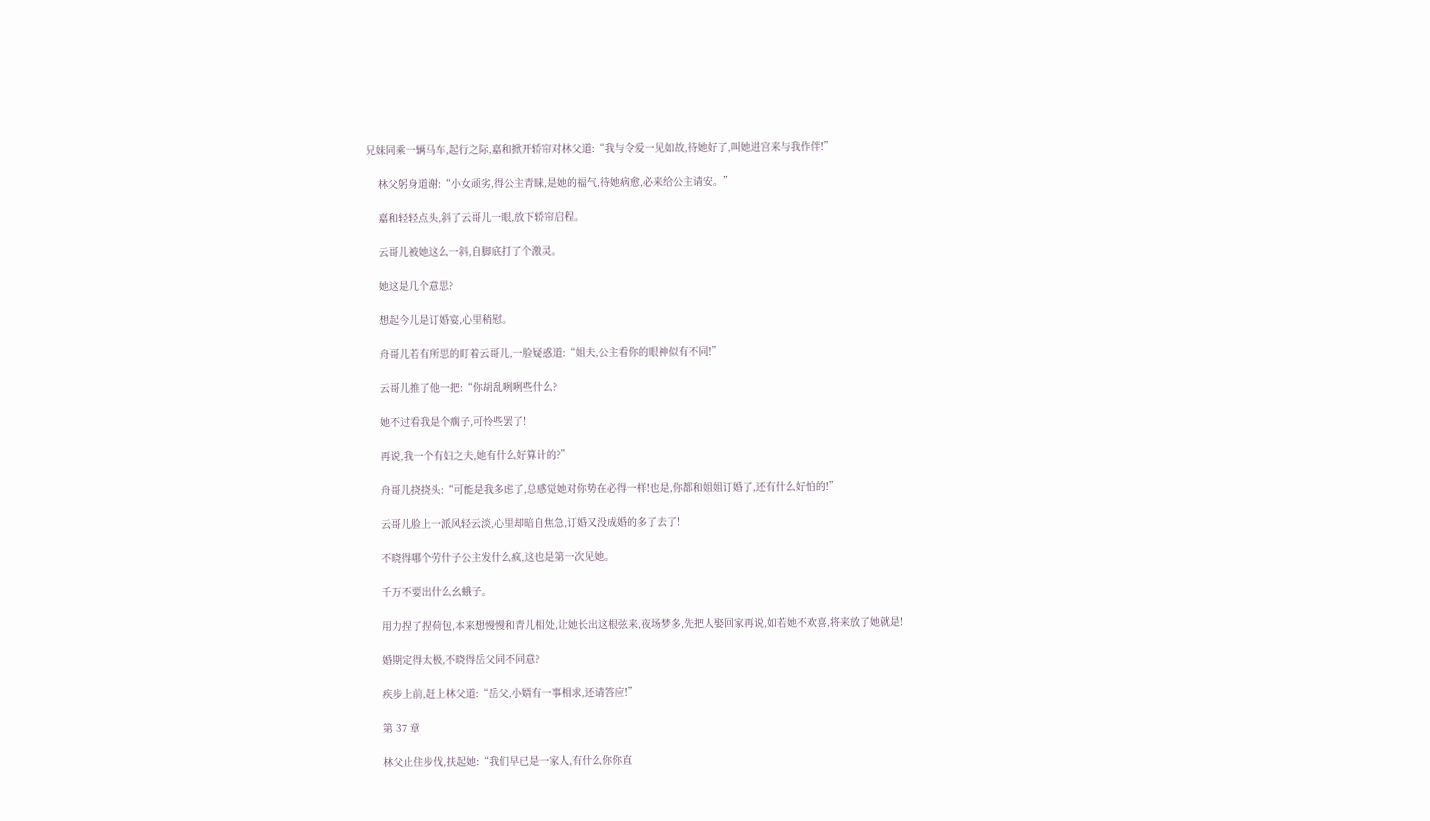兄妹同乘一辆马车,起行之际,嘉和掀开轿帘对林父道:“我与令爱一见如故,待她好了,叫她进宫来与我作伴!”

    林父躬身道谢:“小女顽劣,得公主青睐,是她的福气,待她病愈,必来给公主请安。”

    嘉和轻轻点头,斜了云哥儿一眼,放下轿帘启程。

    云哥儿被她这么一斜,自脚底打了个激灵。

    她这是几个意思?

    想起今儿是订婚宴,心里稍慰。

    舟哥儿若有所思的盯着云哥儿,一脸疑惑道:“姐夫,公主看你的眼神似有不同!”

    云哥儿推了他一把:“你胡乱咧咧些什么?

    她不过看我是个瘸子,可怜些罢了!

    再说,我一个有妇之夫,她有什么好算计的?”

    舟哥儿挠挠头:“可能是我多虑了,总感觉她对你势在必得一样!也是,你都和姐姐订婚了,还有什么好怕的!”

    云哥儿脸上一派风轻云淡,心里却暗自焦急,订婚又没成婚的多了去了!

    不晓得哪个劳什子公主发什么疯,这也是第一次见她。

    千万不要出什么幺蛾子。

    用力捏了捏荷包,本来想慢慢和青儿相处,让她长出这根弦来,夜场梦多,先把人娶回家再说,如若她不欢喜,将来放了她就是!

    婚期定得太极,不晓得岳父同不同意?

    疾步上前,赶上林父道:“岳父,小婿有一事相求,还请答应!”

    第 37 章

    林父止住步伐,扶起她:“我们早已是一家人,有什么你你直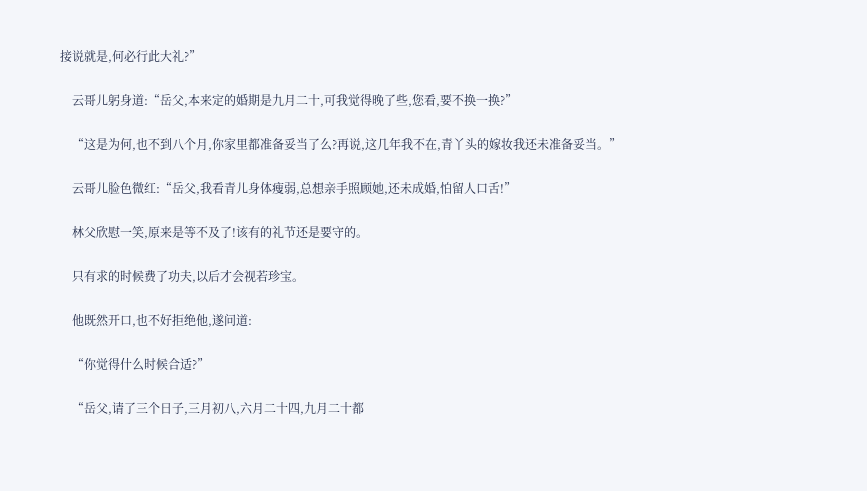接说就是,何必行此大礼?”

    云哥儿躬身道:“岳父,本来定的婚期是九月二十,可我觉得晚了些,您看,要不换一换?”

    “这是为何,也不到八个月,你家里都准备妥当了么?再说,这几年我不在,青丫头的嫁妆我还未准备妥当。”

    云哥儿脸色微红:“岳父,我看青儿身体瘦弱,总想亲手照顾她,还未成婚,怕留人口舌!”

    林父欣慰一笑,原来是等不及了!该有的礼节还是要守的。

    只有求的时候费了功夫,以后才会视若珍宝。

    他既然开口,也不好拒绝他,遂问道:

    “你觉得什么时候合适?”

    “岳父,请了三个日子,三月初八,六月二十四,九月二十都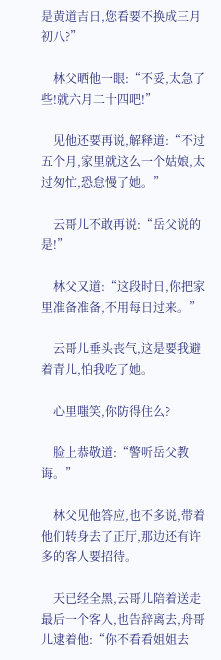是黄道吉日,您看要不换成三月初八?”

    林父晒他一眼:“不妥,太急了些!就六月二十四吧!”

    见他还要再说,解释道:“不过五个月,家里就这么一个姑娘,太过匆忙,恐怠慢了她。”

    云哥儿不敢再说:“岳父说的是!”

    林父又道:“这段时日,你把家里准备准备,不用每日过来。”

    云哥儿垂头丧气,这是要我避着青儿,怕我吃了她。

    心里嗤笑,你防得住么?

    脸上恭敬道:“警听岳父教诲。”

    林父见他答应,也不多说,带着他们转身去了正厅,那边还有许多的客人要招待。

    天已经全黑,云哥儿陪着送走最后一个客人,也告辞离去,舟哥儿逮着他:“你不看看姐姐去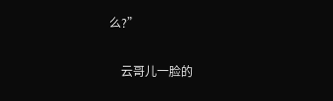么?”

    云哥儿一脸的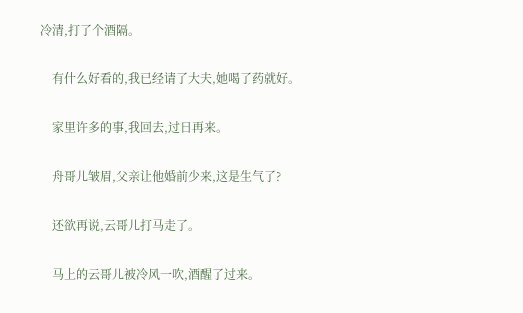冷清,打了个酒隔。

    有什么好看的,我已经请了大夫,她喝了药就好。

    家里许多的事,我回去,过日再来。

    舟哥儿皱眉,父亲让他婚前少来,这是生气了?

    还欲再说,云哥儿打马走了。

    马上的云哥儿被冷风一吹,酒醒了过来。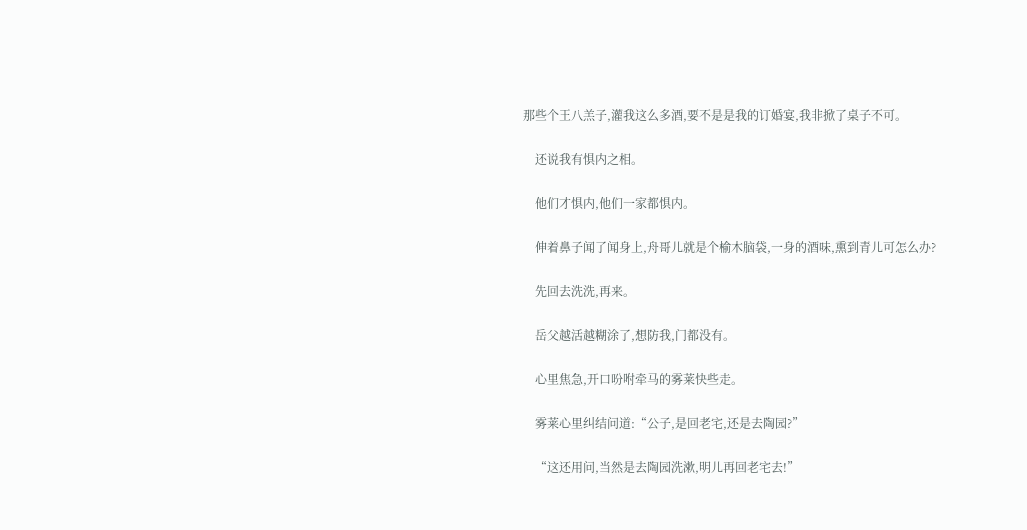那些个王八羔子,灌我这么多酒,要不是是我的订婚宴,我非掀了桌子不可。

    还说我有惧内之相。

    他们才惧内,他们一家都惧内。

    伸着鼻子闻了闻身上,舟哥儿就是个榆木脑袋,一身的酒味,熏到青儿可怎么办?

    先回去洗洗,再来。

    岳父越活越糊涂了,想防我,门都没有。

    心里焦急,开口吩咐牵马的雾莱快些走。

    雾莱心里纠结问道:“公子,是回老宅,还是去陶园?”

    “这还用问,当然是去陶园洗漱,明儿再回老宅去!”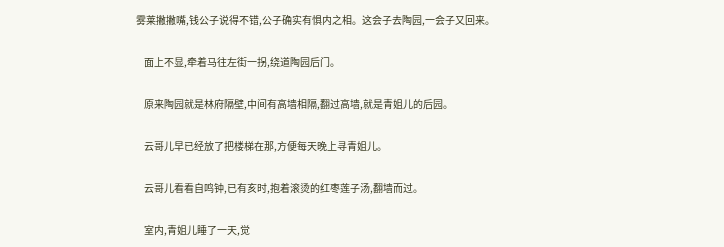雾莱撇撇嘴,钱公子说得不错,公子确实有惧内之相。这会子去陶园,一会子又回来。

    面上不显,牵着马往左街一拐,绕道陶园后门。

    原来陶园就是林府隔壁,中间有高墙相隔,翻过高墙,就是青姐儿的后园。

    云哥儿早已经放了把楼梯在那,方便每天晚上寻青姐儿。

    云哥儿看看自鸣钟,已有亥时,抱着滚烫的红枣莲子汤,翻墙而过。

    室内,青姐儿睡了一天,觉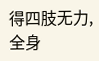得四肢无力,全身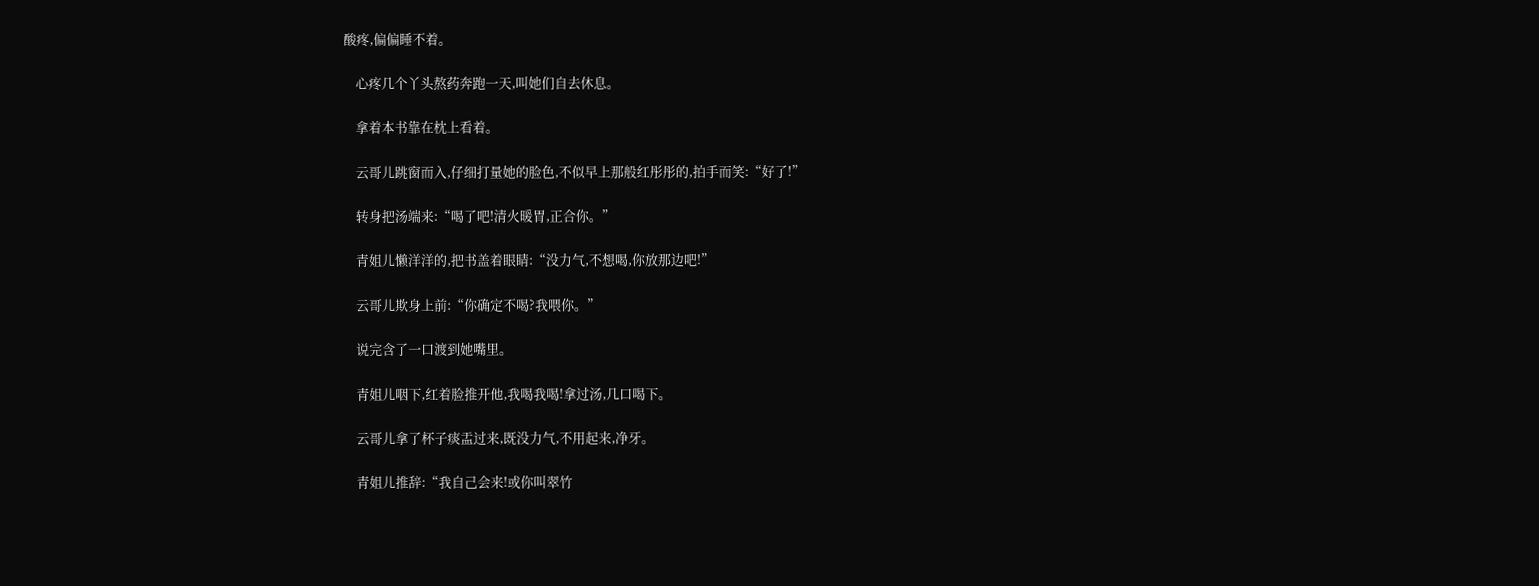酸疼,偏偏睡不着。

    心疼几个丫头熬药奔跑一天,叫她们自去休息。

    拿着本书靠在枕上看着。

    云哥儿跳窗而入,仔细打量她的脸色,不似早上那般红彤彤的,拍手而笑:“好了!”

    转身把汤端来:“喝了吧!清火暖胃,正合你。”

    青姐儿懒洋洋的,把书盖着眼睛:“没力气,不想喝,你放那边吧!”

    云哥儿欺身上前:“你确定不喝?我喂你。”

    说完含了一口渡到她嘴里。

    青姐儿咽下,红着脸推开他,我喝我喝!拿过汤,几口喝下。

    云哥儿拿了杯子痰盂过来,既没力气,不用起来,净牙。

    青姐儿推辞:“我自己会来!或你叫翠竹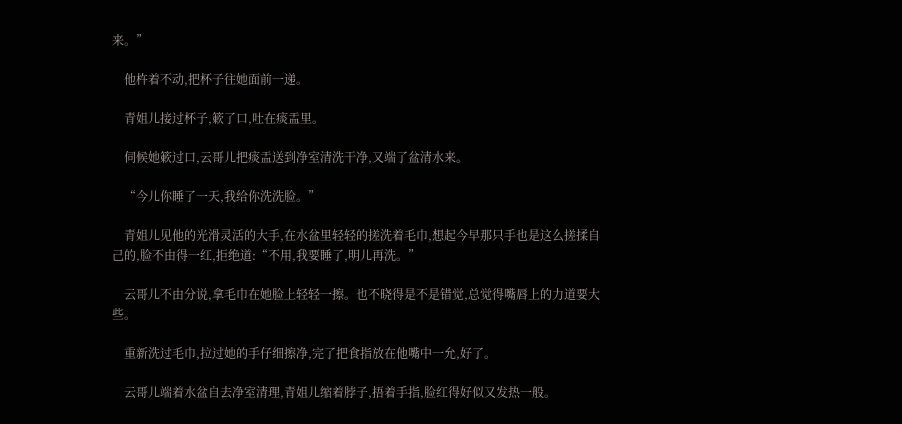来。”

    他杵着不动,把杯子往她面前一递。

    青姐儿接过杯子,簌了口,吐在痰盂里。

    伺候她簌过口,云哥儿把痰盂送到净室清洗干净,又端了盆清水来。

    “今儿你睡了一天,我给你洗洗脸。”

    青姐儿见他的光滑灵活的大手,在水盆里轻轻的搓洗着毛巾,想起今早那只手也是这么搓揉自己的,脸不由得一红,拒绝道:“不用,我要睡了,明儿再洗。”

    云哥儿不由分说,拿毛巾在她脸上轻轻一擦。也不晓得是不是错觉,总觉得嘴唇上的力道要大些。

    重新洗过毛巾,拉过她的手仔细擦净,完了把食指放在他嘴中一允,好了。

    云哥儿端着水盆自去净室清理,青姐儿缩着脖子,捂着手指,脸红得好似又发热一般。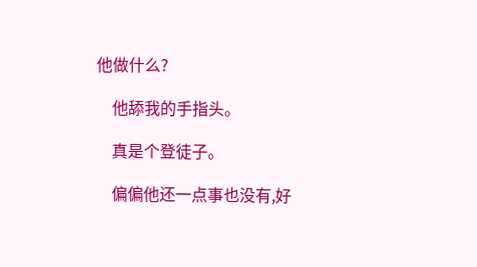他做什么?

    他舔我的手指头。

    真是个登徒子。

    偏偏他还一点事也没有,好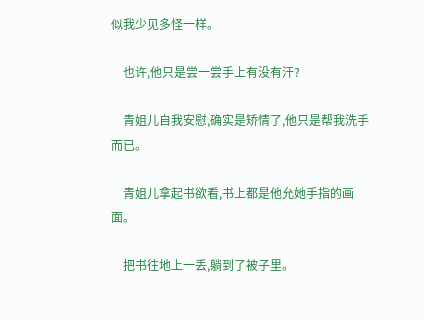似我少见多怪一样。

    也许,他只是尝一尝手上有没有汗?

    青姐儿自我安慰,确实是矫情了,他只是帮我洗手而已。

    青姐儿拿起书欲看,书上都是他允她手指的画面。

    把书往地上一丢,躺到了被子里。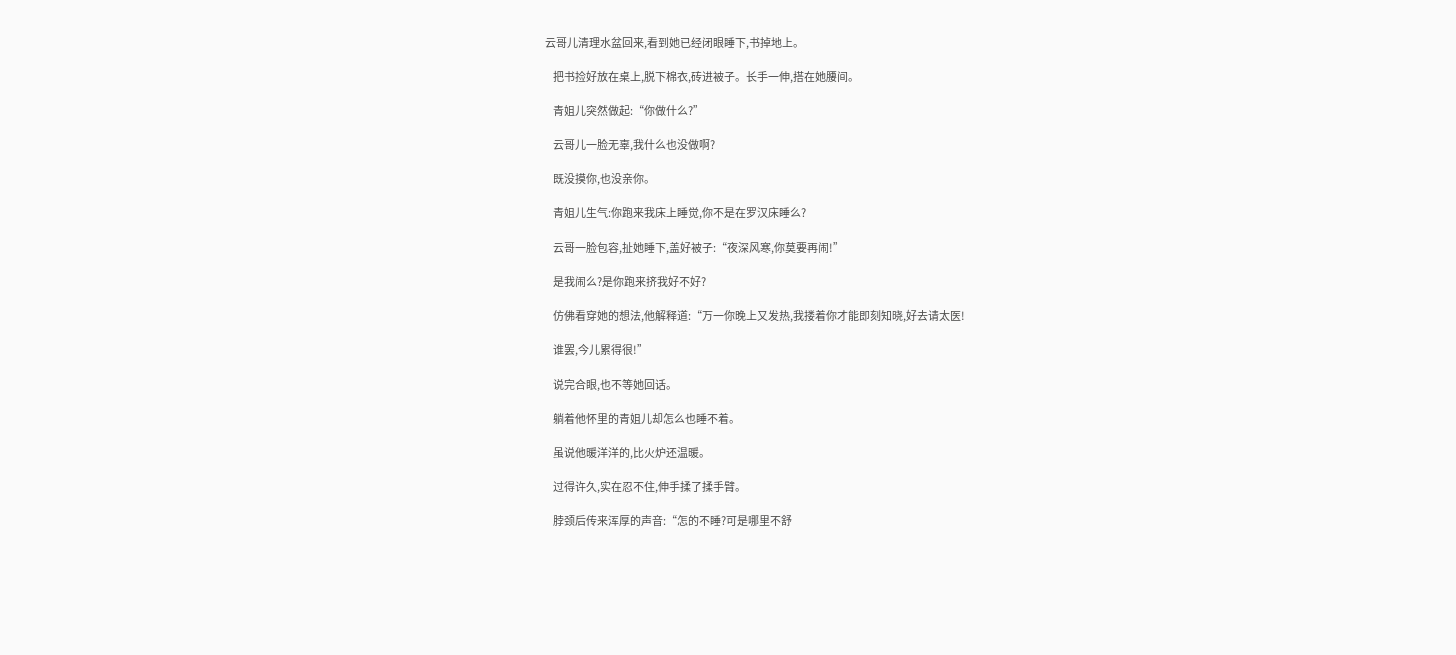云哥儿清理水盆回来,看到她已经闭眼睡下,书掉地上。

    把书捡好放在桌上,脱下棉衣,砖进被子。长手一伸,搭在她腰间。

    青姐儿突然做起:“你做什么?”

    云哥儿一脸无辜,我什么也没做啊?

    既没摸你,也没亲你。

    青姐儿生气:你跑来我床上睡觉,你不是在罗汉床睡么?

    云哥一脸包容,扯她睡下,盖好被子:“夜深风寒,你莫要再闹!”

    是我闹么?是你跑来挤我好不好?

    仿佛看穿她的想法,他解释道:“万一你晚上又发热,我搂着你才能即刻知晓,好去请太医!

    谁罢,今儿累得很!”

    说完合眼,也不等她回话。

    躺着他怀里的青姐儿却怎么也睡不着。

    虽说他暖洋洋的,比火炉还温暖。

    过得许久,实在忍不住,伸手揉了揉手臂。

    脖颈后传来浑厚的声音:“怎的不睡?可是哪里不舒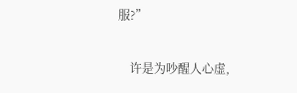服?”

    许是为吵醒人心虚,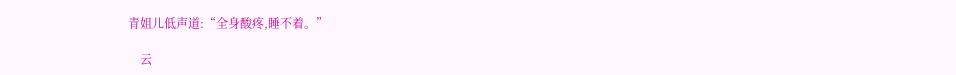青姐儿低声道:“全身酸疼,睡不着。”

    云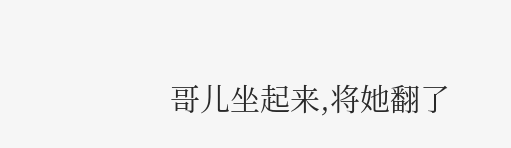哥儿坐起来,将她翻了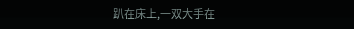趴在床上,一双大手在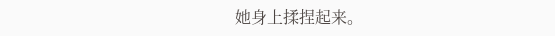她身上揉捏起来。